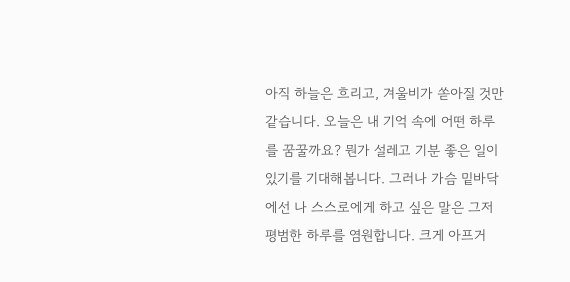아직 하늘은 흐리고, 겨울비가 쏟아질 것만 같습니다. 오늘은 내 기억 속에 어떤 하루를 꿈꿀까요? 뭔가 설레고 기분 좋은 일이 있기를 기대해봅니다. 그러나 가슴 밑바닥에선 나 스스로에게 하고 싶은 말은 그저 평범한 하루를 염원합니다. 크게 아프거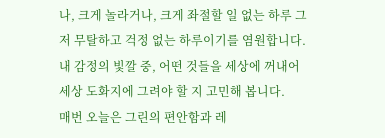나, 크게 놀라거나, 크게 좌절할 일 없는 하루 그저 무탈하고 걱정 없는 하루이기를 염원합니다.
내 감정의 빛깔 중, 어떤 것들을 세상에 꺼내어 세상 도화지에 그려야 할 지 고민해 봅니다.
매번 오늘은 그린의 편안함과 레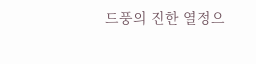드풍의 진한 열정으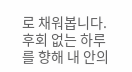로 채워봅니다. 후회 없는 하루를 향해 내 안의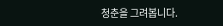청춘을 그려봅니다.